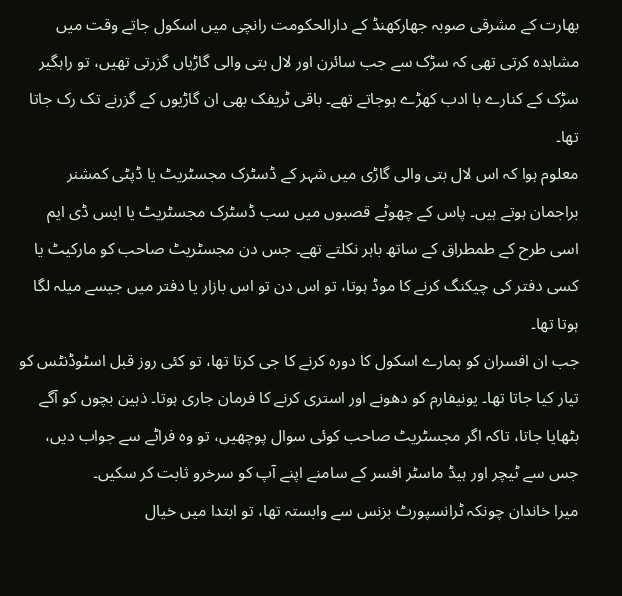بھارت کے مشرقی صوبہ جھارکھنڈ کے دارالحکومت رانچی میں اسکول جاتے وقت میں مشاہدہ کرتی تھی کہ سڑک سے جب سائرن اور لال بتی والی گاڑیاں گزرتی تھیں، تو راہگیر سڑک کے کنارے با ادب کھڑے ہوجاتے تھے۔ باقی ٹریفک بھی ان گاڑیوں کے گزرنے تک رک جاتا تھا۔
معلوم ہوا کہ اس لال بتی والی گاڑی میں شہر کے ڈسٹرک مجسٹریٹ یا ڈپٹی کمشنر براجمان ہوتے ہیں۔ پاس کے چھوٹے قصبوں میں سب ڈسٹرک مجسٹریٹ یا ایس ڈی ایم اسی طرح کے طمطراق کے ساتھ باہر نکلتے تھے۔ جس دن مجسٹریٹ صاحب کو مارکیٹ یا کسی دفتر کی چیکنگ کرنے کا موڈ ہوتا، تو اس دن تو اس بازار یا دفتر میں جیسے میلہ لگا ہوتا تھا۔
جب ان افسران کو ہمارے اسکول کا دورہ کرنے کا جی کرتا تھا، تو کئی روز قبل اسٹوڈنٹس کو تیار کیا جاتا تھا۔ یونیفارم کو دھونے اور استری کرنے کا فرمان جاری ہوتا۔ ذہین بچوں کو آگے بٹھایا جاتا، تاکہ اگر مجسٹریٹ صاحب کوئی سوال پوچھیں، تو وہ فراٹے سے جواب دیں، جس سے ٹیچر اور ہیڈ ماسٹر افسر کے سامنے اپنے آپ کو سرخرو ثابت کر سکیں۔
میرا خاندان چونکہ ٹرانسپورٹ بزنس سے وابستہ تھا، تو ابتدا میں خیال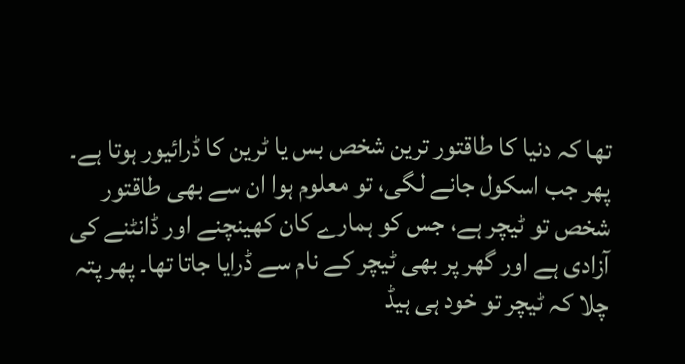تھا کہ دنیا کا طاقتور ترین شخص بس یا ٹرین کا ڈرائیور ہوتا ہے۔ پھر جب اسکول جانے لگی، تو معلوم ہوا ان سے بھی طاقتور شخص تو ٹیچر ہے، جس کو ہمارے کان کھینچنے اور ڈانٹنے کی آزادی ہے اور گھر پر بھی ٹیچر کے نام سے ڈرایا جاتا تھا۔ پھر پتہ چلا کہ ٹیچر تو خود ہی ہیڈ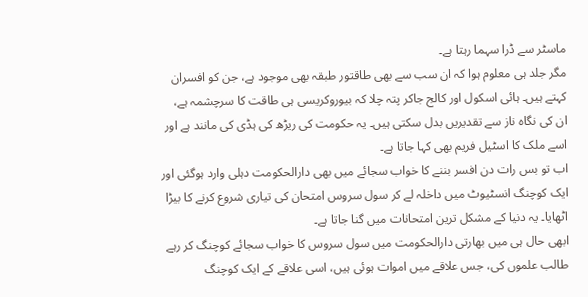ماسٹر سے ڈرا سہما رہتا ہے۔
مگر جلد ہی معلوم ہوا کہ ان سب سے بھی طاقتور طبقہ بھی موجود ہے، جن کو افسران کہتے ہیں۔ ہائی اسکول اور کالج جاکر پتہ چلا کہ بیوروکریسی ہی طاقت کا سرچشمہ ہے، ان کی نگاہ ناز سے تقدیریں بدل سکتی ہیں۔ یہ حکومت کی ریڑھ کی ہڈی کی مانند ہے اور اسے ملک کا اسٹیل فریم بھی کہا جاتا ہے۔
اب تو بس رات دن افسر بننے کا خواب سجائے میں بھی دارالحکومت دہلی وارد ہوگئی اور ایک کوچنگ انسٹیوٹ میں داخلہ لے کر سول سروس امتحان کی تیاری شروع کرنے کا بیڑا اٹھایا۔ یہ دنیا کے مشکل ترین امتحانات میں گنا جاتا ہے۔
ابھی حال ہی میں بھارتی دارالحکومت میں سول سروس کا خواب سجائے کوچنگ کر رہے طالب علموں کی، جس علاقے میں اموات ہوئی ہیں، اسی علاقے کے ایک کوچنگ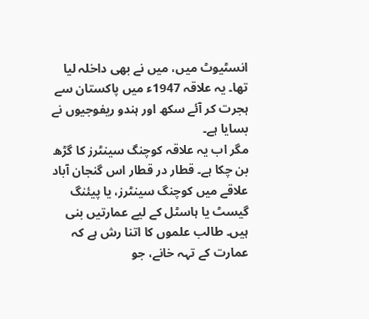انسٹیوٹ میں، میں نے بھی داخلہ لیا تھا۔ یہ علاقہ 1947ء میں پاکستان سے ہجرت کر آئے سکھ اور ہندو ریفوجیوں نے بسایا ہے۔
مگر اب یہ علاقہ کوچنگ سینٹرز کا گڑھ بن چکا ہے۔ قطار در قطار اس گنجان آباد علاقے میں کوچنگ سینٹرز، یا پیئنگ گیسٹ یا ہاسٹل کے لیے عمارتیں بنی ہیں۔ طالب علموں کا اتنا رش ہے کہ عمارت کے تہہ خانے، جو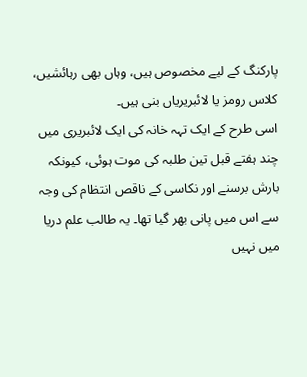پارکنگ کے لیے مخصوص ہیں، وہاں بھی رہائشیں، کلاس رومز یا لائبریریاں بنی ہیں۔
اسی طرح کے ایک تہہ خانہ کی ایک لائبریری میں چند ہفتے قبل تین طلبہ کی موت ہوئی، کیونکہ بارش برسنے اور نکاسی کے ناقص انتظام کی وجہ سے اس میں پانی بھر گیا تھا۔ یہ طالب علم دریا میں نہیں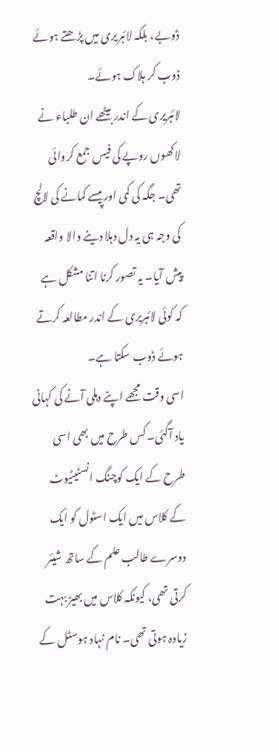ڈوبے، بلکہ لائبریری میں پڑھتے ہوئے ڈوب کر ہلاک ہوئے۔
لائبریری کے اندر بیٹھے ان طلباء نے لاکھوں روپے کی فیس جمع کروائی تھی۔ جگہ کی کمی اور پیسے کمانے کی لالچ کی وجہ ہی یہ دل دہلا دینے والا واقعہ پیش آیا۔ یہ تصور کرنا اتنا مشکل ہے کہ کوئی لائبریری کے اندر مطالعہ کرتے ہوئے ڈوب سکتا ہے۔
اسی وقت مجھے اپنے دہلی آنے کی کہانی یاد آگئی۔ کس طرح میں بھی اسی طرح کے ایک کوچنگ انسٹیٹیوٹ کے کلاس میں ایک اسٹول کو ایک دوسرے طالب علم کے ساتھ شیئر کرتی تھی، کیونکہ کلاس میں بھیڑ بہت زیادہ ہوتی تھی۔ نام نہاد ہوسٹل کے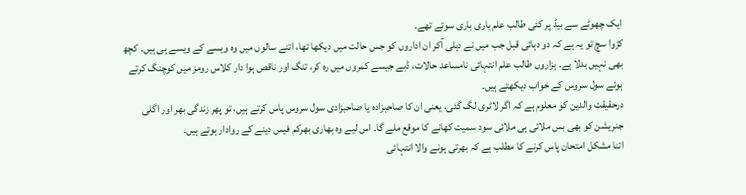ایک چھوٹے سے بیڈ پر کئی طالب علم باری باری سوتے تھے۔
کڑوا سچ تو یہ ہے کہ دو دہائی قبل جب میں نے دہلی آکر ان اداروں کو جس حالت میں دیکھا تھا، اتنے سالوں میں وہ ویسے کے ویسے ہی ہیں۔ کچھ بھی نہیں بدلا ہے۔ ہزاروں طالب علم انتہائی نامساعد حالات، ڈبے جیسے کمروں میں رہ کر، تنگ اور ناقص ہوا دار کلاس رومز میں کوچنگ کرتے ہوئے سول سروس کے خواب دیکھتے ہیں۔
درحقیقت والدین کو معلوم ہے کہ اگر لاٹری لگ گئی، یعنی ان کا صاحبزادہ یا صاحبزادی سول سروس پاس کرتے ہیں، تو پھر زندگی بھر اور اگلی جنریشن کو بھی بس ملائی ہی ملائی سود سمیت کھانے کا موقع ملے گا۔ اس لیے وہ بھاری بھرکم فیس دینے کے روادار ہوتے ہیں۔
اتنا مشکل امتحان پاس کرنے کا مطلب ہے کہ بھرتی ہونے والا انتہائی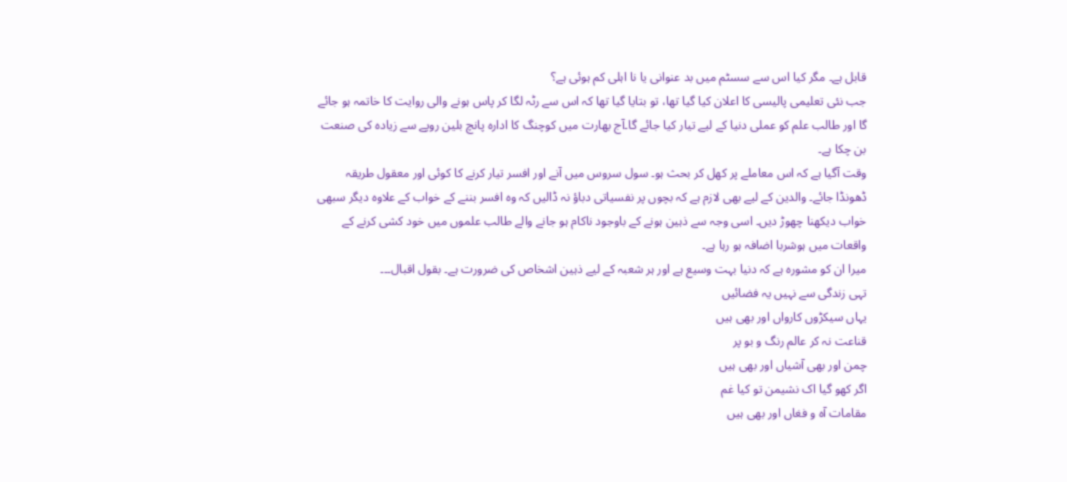قابل ہے۔ مگر کیا اس سے سسٹم میں بد عنوانی یا نا اہلی کم ہوئی ہے؟
جب نئی تعلیمی پالیسی کا اعلان کیا گیا تھا، تو بتایا گیا تھا کہ اس سے رٹہ لگا کر پاس ہونے والی روایت کا خاتمہ ہو جائے گا اور طالب علم کو عملی دنیا کے لیے تیار کیا جائے گا۔آج بھارت میں کوچنگ کا ادارہ پانچ بلین روپے سے زیادہ کی صنعت بن چکا ہے۔
وقت آگیا ہے کہ اس معاملے پر کھل کر بحث ہو۔ سول سروس میں آنے اور افسر تیار کرنے کا کوئی اور معقول طریقہ ڈھونڈا جائے۔ والدین کے لیے بھی لازم ہے کہ بچوں پر نفسیاتی دباؤ نہ ڈالیں کہ وہ افسر بننے کے خواب کے علاوہ دیگر سبھی خواب دیکھنا چھوڑ دیں۔ اسی وجہ سے ذہین ہونے کے باوجود ناکام ہو جانے والے طالب علموں میں خود کشی کرنے کے واقعات میں ہوشربا اضافہ ہو رہا ہے۔
میرا ان کو مشورہ ہے کہ دنیا بہت وسیع ہے اور ہر شعبہ کے لیے ذہین اشخاص کی ضرورت ہے۔ بقول اقبال۔۔۔
تہی زندگی سے نہیں یہ فضائیں
یہاں سیکڑوں کارواں اور بھی ہیں
قناعت نہ کر عالم رنگ و بو پر
چمن اور بھی آشیاں اور بھی ہیں
اگر کھو گیا اک نشیمن تو کیا غم
مقامات آہ و فغاں اور بھی ہیں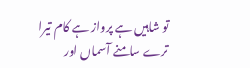تو شاہیں ہے پرواز ہے کام تیرا
ترے سامنے آسماں اور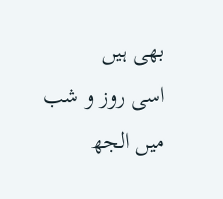بھی ہیں
اسی روز و شب میں الجھ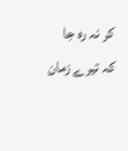کر نہ رہ جا
کہ تیرے زمان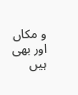و مکاں اور بھی ہیں